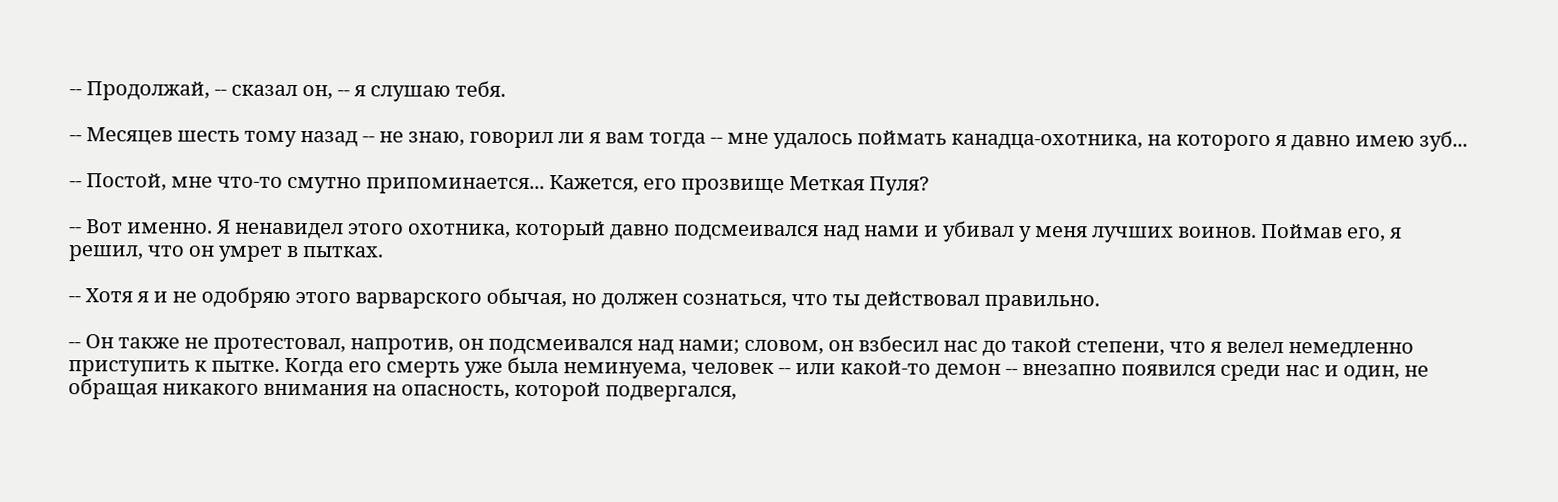-- Продолжай, -- сказал он, -- я слушаю тебя.

-- Месяцев шесть тому назад -- не знаю, говорил ли я вам тогда -- мне удалось поймать канадца-охотника, на которого я давно имею зуб...

-- Постой, мне что-то смутно припоминается... Кажется, его прозвище Меткая Пуля?

-- Вот именно. Я ненавидел этого охотника, который давно подсмеивался над нами и убивал у меня лучших воинов. Поймав его, я решил, что он умрет в пытках.

-- Хотя я и не одобряю этого варварского обычая, но должен сознаться, что ты действовал правильно.

-- Он также не протестовал, напротив, он подсмеивался над нами; словом, он взбесил нас до такой степени, что я велел немедленно приступить к пытке. Когда его смерть уже была неминуема, человек -- или какой-то демон -- внезапно появился среди нас и один, не обращая никакого внимания на опасность, которой подвергался,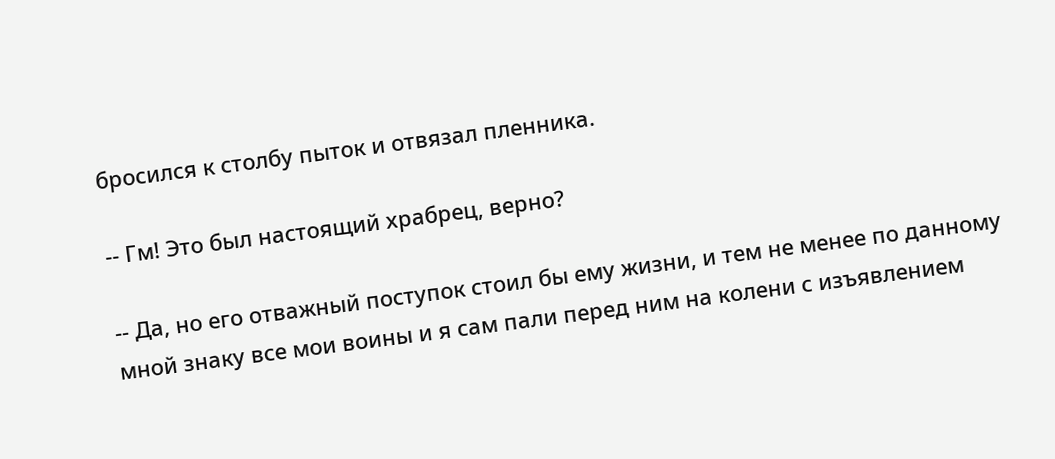бросился к столбу пыток и отвязал пленника.

-- Гм! Это был настоящий храбрец, верно?

-- Да, но его отважный поступок стоил бы ему жизни, и тем не менее по данному мной знаку все мои воины и я сам пали перед ним на колени с изъявлением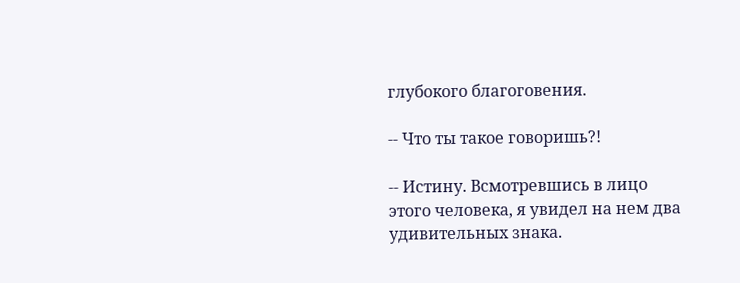глубокого благоговения.

-- Что ты такое говоришь?!

-- Истину. Всмотревшись в лицо этого человека, я увидел на нем два удивительных знака.